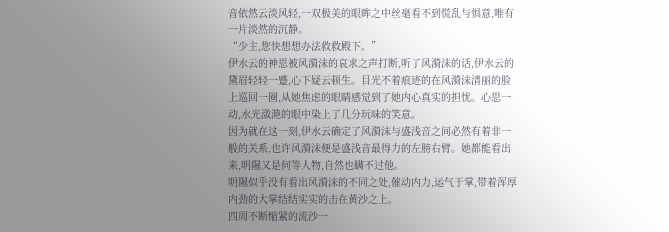音依然云淡风轻,一双极美的眼眸之中丝毫看不到慌乱与惧意,唯有一片淡然的沉静。
“少主,您快想想办法救救殿下。”
伊水云的神思被风漪沫的哀求之声打断,听了风漪沫的话,伊水云的黛眉轻轻一蹙,心下疑云顿生。目光不着痕迹的在风漪沫清丽的脸上巡回一圈,从她焦虑的眼睛感觉到了她内心真实的担忧。心思一动,水光潋滟的眼中染上了几分玩味的笑意。
因为就在这一刻,伊水云确定了风漪沫与盛浅音之间必然有着非一般的关系,也许风漪沫便是盛浅音最得力的左膀右臂。她都能看出来,明隰又是何等人物,自然也瞒不过他。
明隰似乎没有看出风漪沫的不同之处,催动内力,运气于掌,带着浑厚内劲的大掌结结实实的击在黄沙之上。
四周不断缩紧的流沙一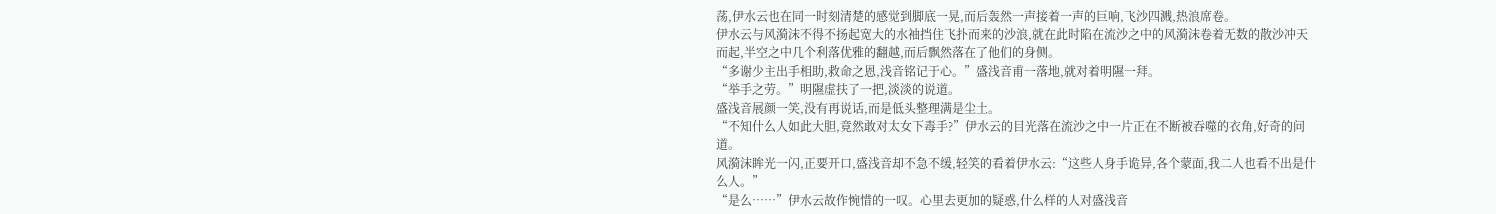荡,伊水云也在同一时刻清楚的感觉到脚底一晃,而后轰然一声接着一声的巨响,飞沙四溅,热浪席卷。
伊水云与风漪沫不得不扬起宽大的水袖挡住飞扑而来的沙浪,就在此时陷在流沙之中的风漪沫卷着无数的散沙冲天而起,半空之中几个利落优雅的翻越,而后飘然落在了他们的身侧。
“多谢少主出手相助,救命之恩,浅音铭记于心。”盛浅音甫一落地,就对着明隰一拜。
“举手之劳。”明隰虚扶了一把,淡淡的说道。
盛浅音展颜一笑,没有再说话,而是低头整理满是尘土。
“不知什么人如此大胆,竟然敢对太女下毒手?”伊水云的目光落在流沙之中一片正在不断被吞噬的衣角,好奇的问道。
风漪沫眸光一闪,正要开口,盛浅音却不急不缓,轻笑的看着伊水云:“这些人身手诡异,各个蒙面,我二人也看不出是什么人。”
“是么……”伊水云故作惋惜的一叹。心里去更加的疑惑,什么样的人对盛浅音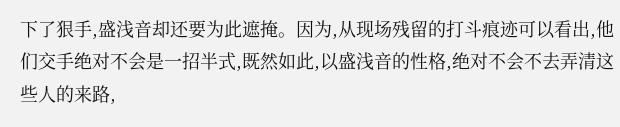下了狠手,盛浅音却还要为此遮掩。因为,从现场残留的打斗痕迹可以看出,他们交手绝对不会是一招半式,既然如此,以盛浅音的性格,绝对不会不去弄清这些人的来路,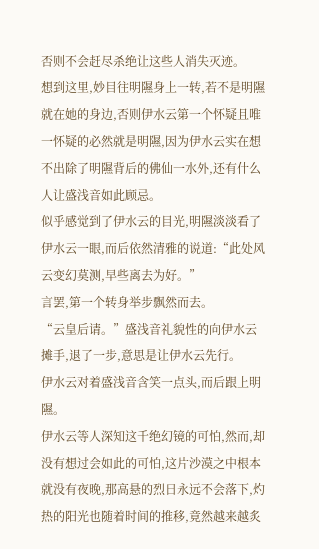否则不会赶尽杀绝让这些人消失灭迹。
想到这里,妙目往明隰身上一转,若不是明隰就在她的身边,否则伊水云第一个怀疑且唯一怀疑的必然就是明隰,因为伊水云实在想不出除了明隰背后的佛仙一水外,还有什么人让盛浅音如此顾忌。
似乎感觉到了伊水云的目光,明隰淡淡看了伊水云一眼,而后依然清雅的说道:“此处风云变幻莫测,早些离去为好。”
言罢,第一个转身举步飘然而去。
“云皇后请。”盛浅音礼貌性的向伊水云摊手,退了一步,意思是让伊水云先行。
伊水云对着盛浅音含笑一点头,而后跟上明隰。
伊水云等人深知这千绝幻镜的可怕,然而,却没有想过会如此的可怕,这片沙漠之中根本就没有夜晚,那高悬的烈日永远不会落下,灼热的阳光也随着时间的推移,竟然越来越炙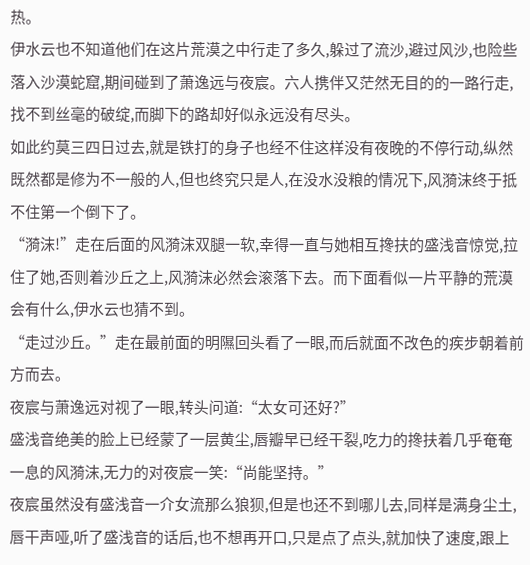热。
伊水云也不知道他们在这片荒漠之中行走了多久,躲过了流沙,避过风沙,也险些落入沙漠蛇窟,期间碰到了萧逸远与夜宸。六人携伴又茫然无目的的一路行走,找不到丝毫的破绽,而脚下的路却好似永远没有尽头。
如此约莫三四日过去,就是铁打的身子也经不住这样没有夜晚的不停行动,纵然既然都是修为不一般的人,但也终究只是人,在没水没粮的情况下,风漪沫终于抵不住第一个倒下了。
“漪沫!”走在后面的风漪沫双腿一软,幸得一直与她相互搀扶的盛浅音惊觉,拉住了她,否则着沙丘之上,风漪沫必然会滚落下去。而下面看似一片平静的荒漠会有什么,伊水云也猜不到。
“走过沙丘。”走在最前面的明隰回头看了一眼,而后就面不改色的疾步朝着前方而去。
夜宸与萧逸远对视了一眼,转头问道:“太女可还好?”
盛浅音绝美的脸上已经蒙了一层黄尘,唇瓣早已经干裂,吃力的搀扶着几乎奄奄一息的风漪沫,无力的对夜宸一笑:“尚能坚持。”
夜宸虽然没有盛浅音一介女流那么狼狈,但是也还不到哪儿去,同样是满身尘土,唇干声哑,听了盛浅音的话后,也不想再开口,只是点了点头,就加快了速度,跟上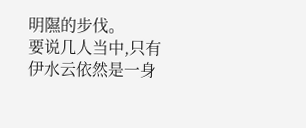明隰的步伐。
要说几人当中,只有伊水云依然是一身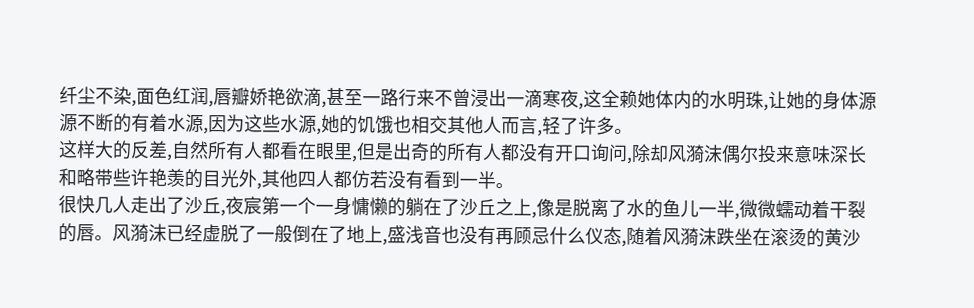纤尘不染,面色红润,唇瓣娇艳欲滴,甚至一路行来不曾浸出一滴寒夜,这全赖她体内的水明珠,让她的身体源源不断的有着水源,因为这些水源,她的饥饿也相交其他人而言,轻了许多。
这样大的反差,自然所有人都看在眼里,但是出奇的所有人都没有开口询问,除却风漪沫偶尔投来意味深长和略带些许艳羡的目光外,其他四人都仿若没有看到一半。
很快几人走出了沙丘,夜宸第一个一身慵懒的躺在了沙丘之上,像是脱离了水的鱼儿一半,微微蠕动着干裂的唇。风漪沫已经虚脱了一般倒在了地上,盛浅音也没有再顾忌什么仪态,随着风漪沫跌坐在滚烫的黄沙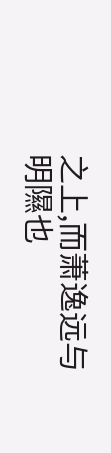之上,而萧逸远与明隰也